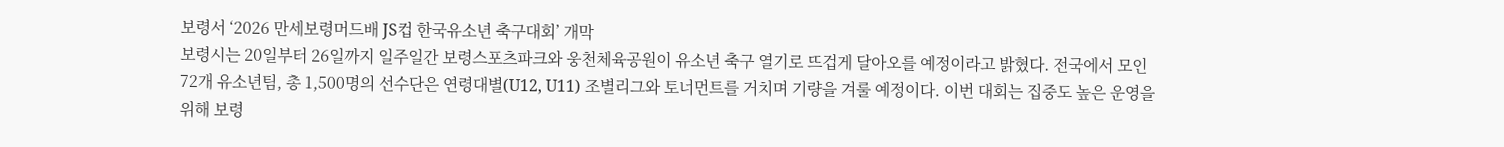보령서 ‘2026 만세보령머드배 JS컵 한국유소년 축구대회’ 개막
보령시는 20일부터 26일까지 일주일간 보령스포츠파크와 웅천체육공원이 유소년 축구 열기로 뜨겁게 달아오를 예정이라고 밝혔다. 전국에서 모인 72개 유소년팀, 총 1,500명의 선수단은 연령대별(U12, U11) 조별리그와 토너먼트를 거치며 기량을 겨룰 예정이다. 이번 대회는 집중도 높은 운영을 위해 보령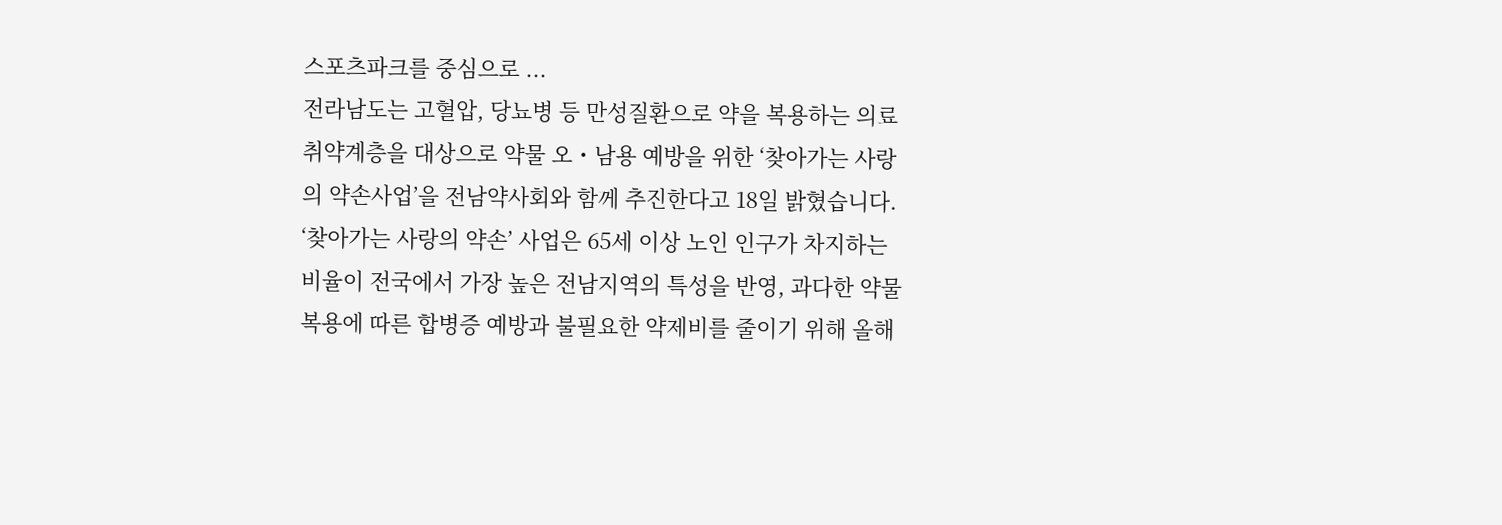스포츠파크를 중심으로 ...
전라남도는 고혈압, 당뇨병 등 만성질환으로 약을 복용하는 의료 취약계층을 대상으로 약물 오・남용 예방을 위한 ‘찾아가는 사랑의 약손사업’을 전남약사회와 함께 추진한다고 18일 밝혔습니다.
‘찾아가는 사랑의 약손’ 사업은 65세 이상 노인 인구가 차지하는 비율이 전국에서 가장 높은 전남지역의 특성을 반영, 과다한 약물 복용에 따른 합병증 예방과 불필요한 약제비를 줄이기 위해 올해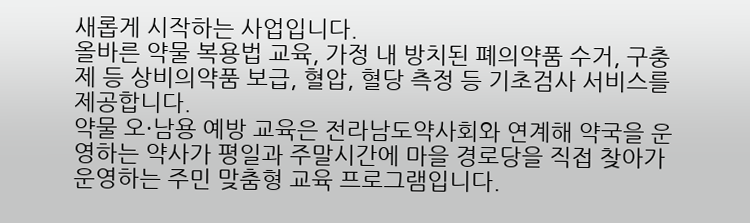새롭게 시작하는 사업입니다.
올바른 약물 복용법 교육, 가정 내 방치된 폐의약품 수거, 구충제 등 상비의약품 보급, 혈압, 혈당 측정 등 기초검사 서비스를 제공합니다.
약물 오·남용 예방 교육은 전라남도약사회와 연계해 약국을 운영하는 약사가 평일과 주말시간에 마을 경로당을 직접 찾아가 운영하는 주민 맞춤형 교육 프로그램입니다.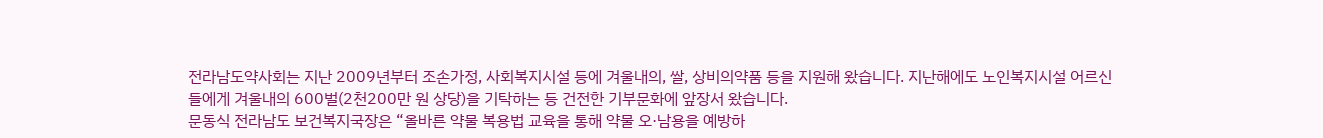전라남도약사회는 지난 2009년부터 조손가정, 사회복지시설 등에 겨울내의, 쌀, 상비의약품 등을 지원해 왔습니다. 지난해에도 노인복지시설 어르신들에게 겨울내의 600벌(2천200만 원 상당)을 기탁하는 등 건전한 기부문화에 앞장서 왔습니다.
문동식 전라남도 보건복지국장은 “올바른 약물 복용법 교육을 통해 약물 오·남용을 예방하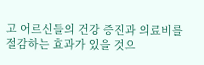고 어르신들의 건강 증진과 의료비를 절감하는 효과가 있을 것으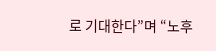로 기대한다”며 “노후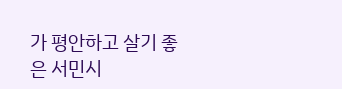가 평안하고 살기 좋은 서민시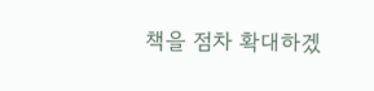책을 점차 확대하겠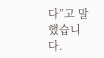다”고 말했습니다.